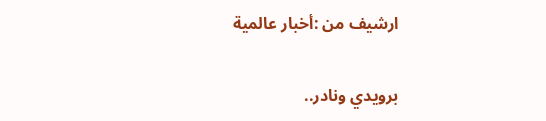ارشيف من :أخبار عالمية

برويدي ونادر..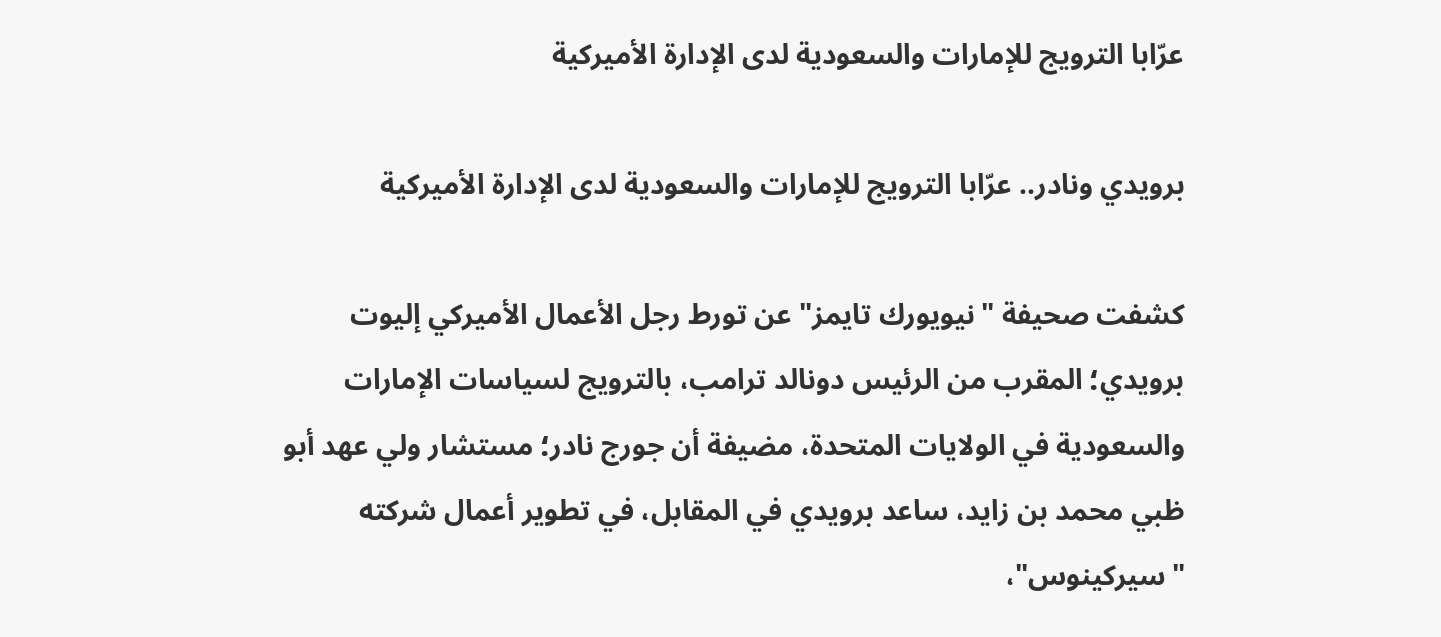عرّابا الترويج للإمارات والسعودية لدى الإدارة الأميركية

برويدي ونادر.. عرّابا الترويج للإمارات والسعودية لدى الإدارة الأميركية

كشفت صحيفة "نيويورك تايمز" عن تورط رجل الأعمال الأميركي إليوت برويدي؛ المقرب من الرئيس دونالد ترامب، بالترويج لسياسات الإمارات والسعودية في الولايات المتحدة، مضيفة أن جورج نادر؛ مستشار ولي عهد أبو ظبي محمد بن زايد، ساعد برويدي في المقابل، في تطوير أعمال شركته "سيركينوس"،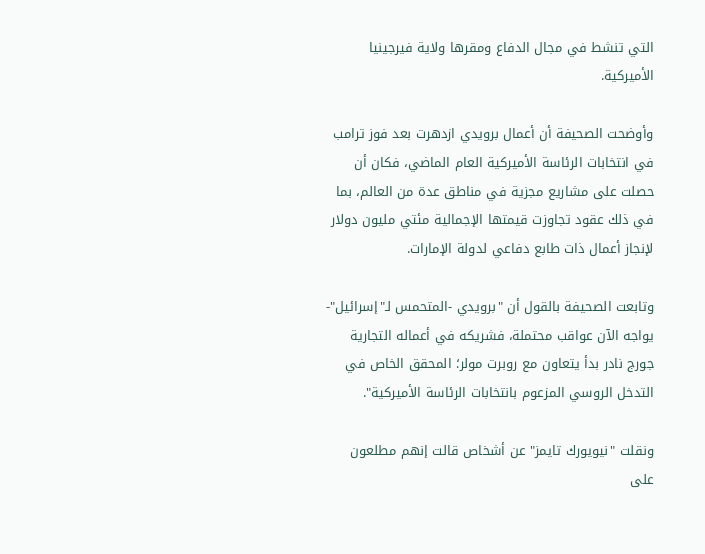التي تنشط في مجال الدفاع ومقرها ولاية فيرجينيا الأميركية.

وأوضحت الصحيفة أن أعمال برويدي ازدهرت بعد فوز ترامب في انتخابات الرئاسة الأميركية العام الماضي، فكان أن حصلت على مشاريع مجزية في مناطق عدة من العالم، بما في ذلك عقود تجاوزت قيمتها الإجمالية مئتي مليون دولار لإنجاز أعمال ذات طابع دفاعي لدولة الإمارات.

وتابعت الصحيفة بالقول أن "برويدي -المتحمس لـ"إسرائيل"- يواجه الآن عواقب محتملة، فشريكه في أعماله التجارية جورج نادر بدأ يتعاون مع روبرت مولر؛ المحقق الخاص في التدخل الروسي المزعوم بانتخابات الرئاسة الأميركية".

ونقلت "نيويورك تايمز" عن أشخاص قالت إنهم مطلعون على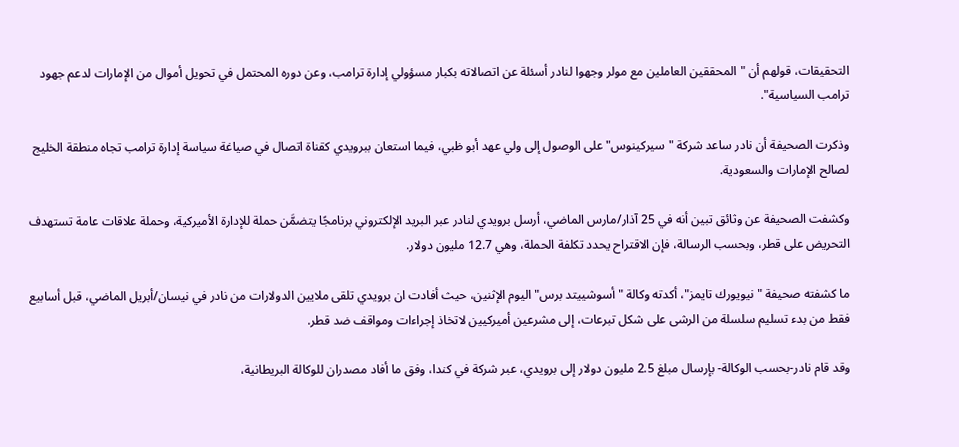التحقيقات، قولهم أن "المحققين العاملين مع مولر وجهوا لنادر أسئلة عن اتصالاته بكبار مسؤولي إدارة ترامب، وعن دوره المحتمل في تحويل أموال من الإمارات لدعم جهود ترامب السياسية".

وذكرت الصحيفة أن نادر ساعد شركة "سيركينوس" على الوصول إلى ولي عهد أبو ظبي، فيما استعان ببرويدي كقناة اتصال في صياغة سياسة إدارة ترامب تجاه منطقة الخليج لصالح الإمارات والسعودية.

وكشفت الصحيفة عن وثائق تبين أنه في 25 آذار/مارس الماضي، أرسل برويدي لنادر عبر البريد الإلكتروني برنامجًا يتضمَّن حملة للإدارة الأميركية، وحملة علاقات عامة تستهدف التحريض على قطر، وبحسب الرسالة، فإن الاقتراح يحدد تكلفة الحملة، وهي 12.7 مليون دولار.

ما كشفته صحيفة "نيويورك تايمز"، أكدته وكالة "أسوشييتد برس" اليوم الإثنين، حيث أفادت ان برويدي تلقى ملايين الدولارات من نادر في نيسان/أبريل الماضي، قبل أسابيع فقط من بدء تسليم سلسلة من الرشى على شكل تبرعات، إلى مشرعين أميركيين لاتخاذ إجراءات ومواقف ضد قطر.

وقد قام نادر-بحسب الوكالة- بإرسال مبلغ 2.5 مليون دولار إلى برويدي، عبر شركة في كندا، وفق ما أفاد مصدران للوكالة البريطانية،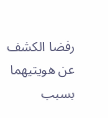رفضا الكشف عن هويتيهما بسبب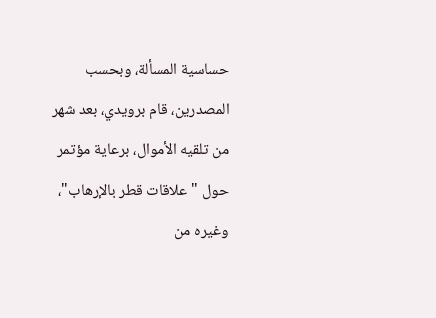حساسية المسألة، وبحسب المصدرين، قام برويدي، بعد شهر من تلقيه الأموال، برعاية مؤتمر حول "علاقات قطر بالإرهاب"، وغيره من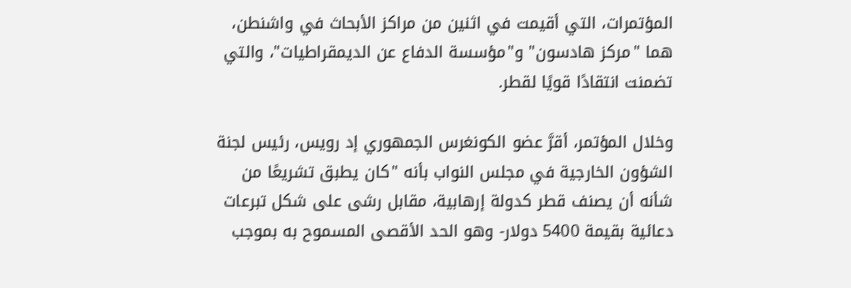المؤتمرات، التي أقيمت في اثنين من مراكز الأبحاث في واشنطن، هما "مركز هادسون" و"مؤسسة الدفاع عن الديمقراطيات"، والتي تضمنت انتقادًا قويًا لقطر.

وخلال المؤتمر، أقرَّ عضو الكونغرس الجمهوري إد رويس، رئيس لجنة الشؤون الخارجية في مجلس النواب بأنه "كان يطبق تشريعًا من شأنه أن يصنف قطر كدولة إرهابية، مقابل رشى على شكل تبرعات دعائية بقيمة 5400 دولار- وهو الحد الأقصى المسموح به بموجب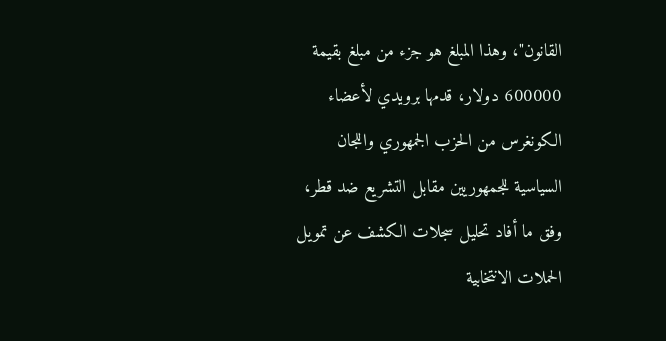القانون"، وهذا المبلغ هو جزء من مبلغ بقيمة 600000 دولار، قدمها برويدي لأعضاء الكونغرس من الحزب الجمهوري واللجان السياسية للجمهوريين مقابل التشريع ضد قطر، وفق ما أفاد تحليل سجلات الكشف عن تمويل الحملات الانتخابية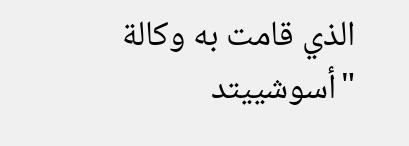الذي قامت به وكالة "أسوشييتد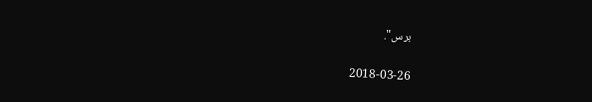برس".

2018-03-26